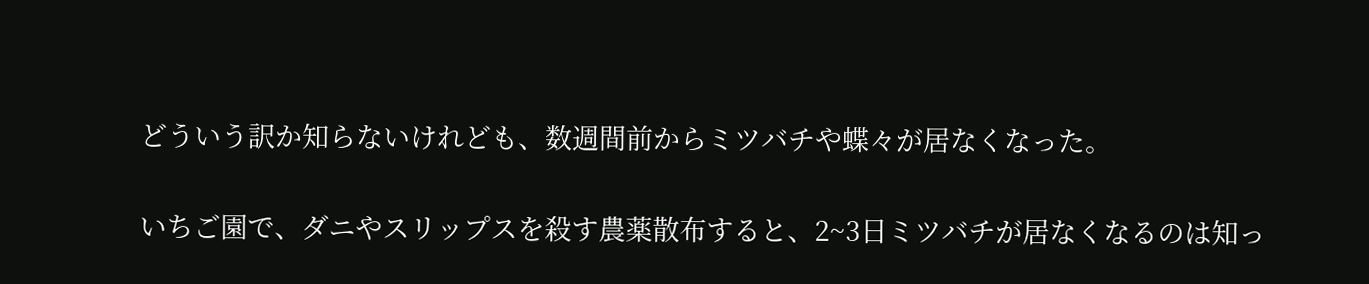どういう訳か知らないけれども、数週間前からミツバチや蝶々が居なくなった。

いちご園で、ダニやスリップスを殺す農薬散布すると、2~3日ミツバチが居なくなるのは知っ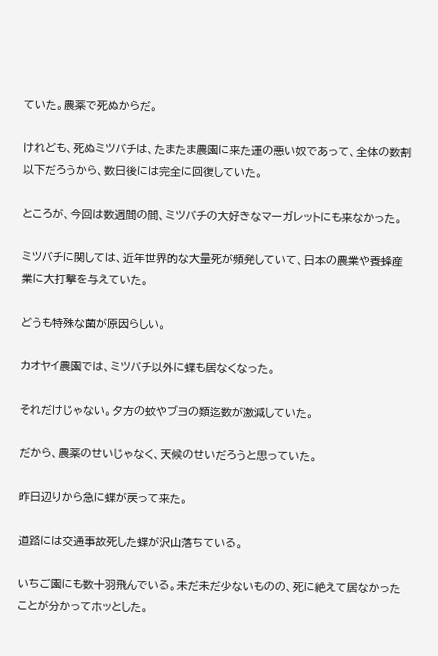ていた。農薬で死ぬからだ。

けれども、死ぬミツバチは、たまたま農園に来た運の悪い奴であって、全体の数割以下だろうから、数日後には完全に回復していた。

ところが、今回は数週間の間、ミツバチの大好きなマーガレットにも来なかった。

ミツバチに関しては、近年世界的な大量死が頻発していて、日本の農業や養蜂産業に大打撃を与えていた。

どうも特殊な菌が原因らしい。

カオヤイ農園では、ミツバチ以外に蝶も居なくなった。

それだけじゃない。夕方の蚊やブヨの類迄数が激減していた。

だから、農薬のせいじゃなく、天候のせいだろうと思っていた。

昨日辺りから急に蝶が戻って来た。

道路には交通事故死した蝶が沢山落ちている。

いちご園にも数十羽飛んでいる。未だ未だ少ないものの、死に絶えて居なかったことが分かってホッとした。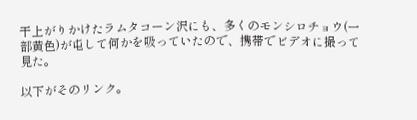干上がりかけたラムタコーン沢にも、多くのモンシロチョウ(一部黄色)が屯して何かを吸っていたので、携帯でビデオに撮って見た。

以下がそのリンク。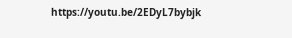https://youtu.be/2EDyL7bybjk